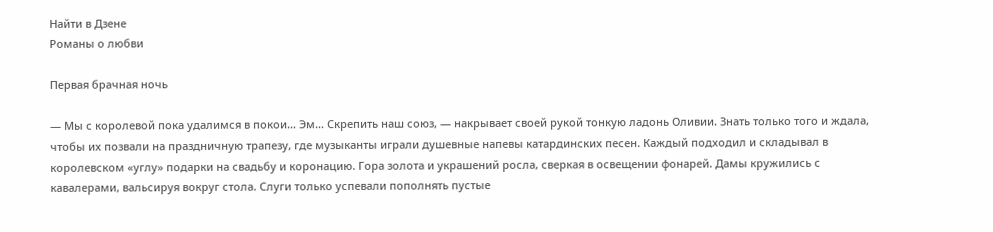Найти в Дзене
Романы о любви

Первая брачная ночь

— Мы с королевой пока удалимся в покои… Эм… Скрепить наш союз, — накрывает своей рукой тонкую ладонь Оливии. Знать только того и ждала, чтобы их позвали на праздничную трапезу, где музыканты играли душевные напевы катардинских песен. Каждый подходил и складывал в королевском «углу» подарки на свадьбу и коронацию. Гора золота и украшений росла, сверкая в освещении фонарей. Дамы кружились с кавалерами, вальсируя вокруг стола. Слуги только успевали пополнять пустые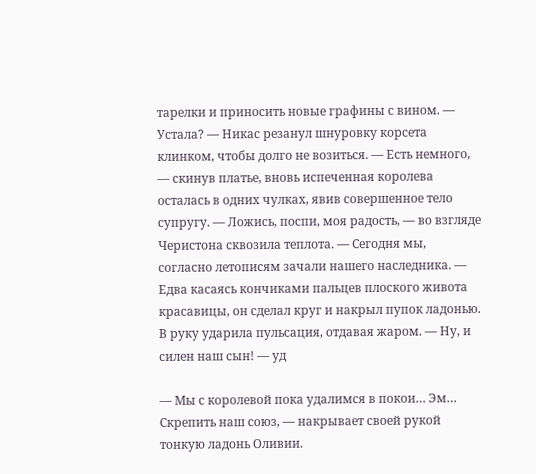тарелки и приносить новые графины с вином. — Устала? — Никас резанул шнуровку корсета клинком, чтобы долго не возиться. — Есть немного, — скинув платье, вновь испеченная королева осталась в одних чулках, явив совершенное тело супругу. — Ложись, поспи, моя радость, — во взгляде Черистона сквозила теплота. — Сегодня мы, согласно летописям зачали нашего наследника. — Едва касаясь кончиками пальцев плоского живота красавицы, он сделал круг и накрыл пупок ладонью. В руку ударила пульсация, отдавая жаром. — Ну, и силен наш сын! — уд

— Мы с королевой пока удалимся в покои… Эм… Скрепить наш союз, — накрывает своей рукой тонкую ладонь Оливии.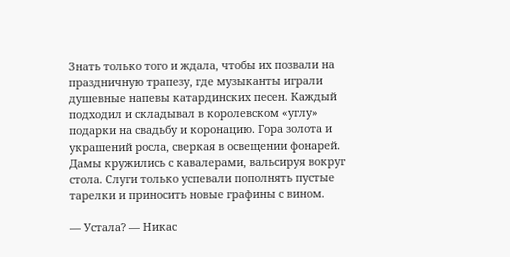Знать только того и ждала, чтобы их позвали на праздничную трапезу, где музыканты играли душевные напевы катардинских песен. Каждый подходил и складывал в королевском «углу» подарки на свадьбу и коронацию. Гора золота и украшений росла, сверкая в освещении фонарей. Дамы кружились с кавалерами, вальсируя вокруг стола. Слуги только успевали пополнять пустые тарелки и приносить новые графины с вином.

— Устала? — Никас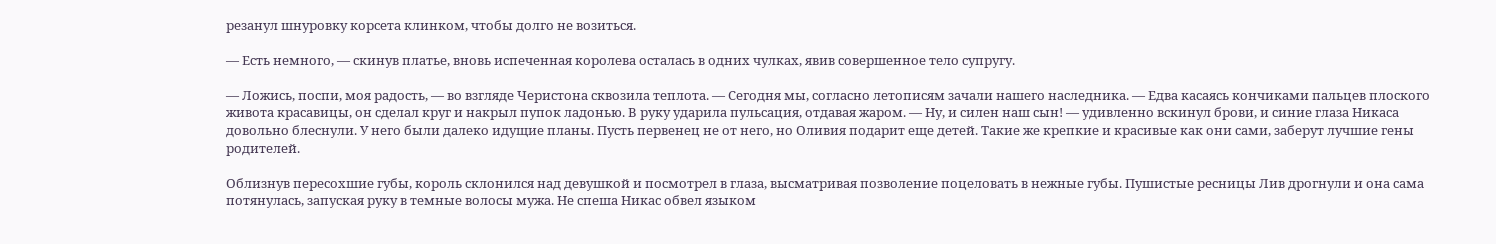резанул шнуровку корсета клинком, чтобы долго не возиться.

— Есть немного, — скинув платье, вновь испеченная королева осталась в одних чулках, явив совершенное тело супругу.

— Ложись, поспи, моя радость, — во взгляде Черистона сквозила теплота. — Сегодня мы, согласно летописям зачали нашего наследника. — Едва касаясь кончиками пальцев плоского живота красавицы, он сделал круг и накрыл пупок ладонью. В руку ударила пульсация, отдавая жаром. — Ну, и силен наш сын! — удивленно вскинул брови, и синие глаза Никаса довольно блеснули. У него были далеко идущие планы. Пусть первенец не от него, но Оливия подарит еще детей. Такие же крепкие и красивые как они сами, заберут лучшие гены родителей.

Облизнув пересохшие губы, король склонился над девушкой и посмотрел в глаза, высматривая позволение поцеловать в нежные губы. Пушистые ресницы Лив дрогнули и она сама потянулась, запуская руку в темные волосы мужа. Не спеша Никас обвел языком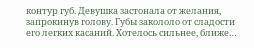контур губ. Девушка застонала от желания, запрокинув голову. Губы закололо от сладости его легких касаний. Хотелось сильнее, ближе…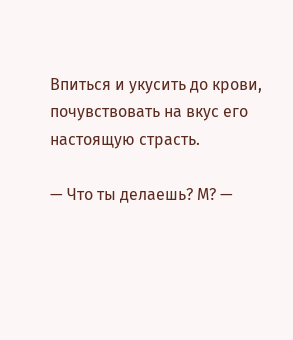Впиться и укусить до крови, почувствовать на вкус его настоящую страсть.

— Что ты делаешь? М? —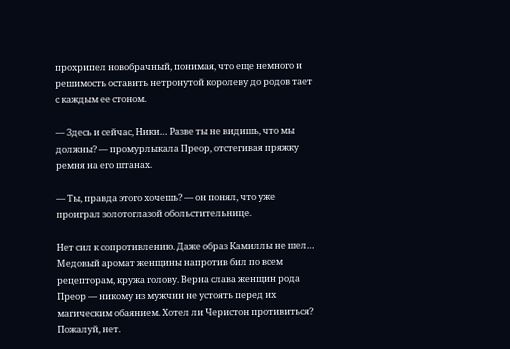прохрипел новобрачный, понимая, что еще немного и решимость оставить нетронутой королеву до родов тает с каждым ее стоном.

— Здесь и сейчас, Ники… Разве ты не видишь, что мы должны? — промурлыкала Преор, отстегивая пряжку ремня на его штанах.

— Ты, правда этого хочешь? — он понял, что уже проиграл золотоглазой обольстительнице.

Нет сил к сопротивлению. Даже образ Камиллы не шел… Медовый аромат женщины напротив бил по всем рецепторам, кружа голову. Верна слава женщин рода Преор — никому из мужчин не устоять перед их магическим обаянием. Хотел ли Черистон противиться? Пожалуй, нет.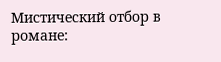Мистический отбор в романе: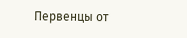Первенцы от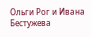Ольги Рог и Ивана Бестужева